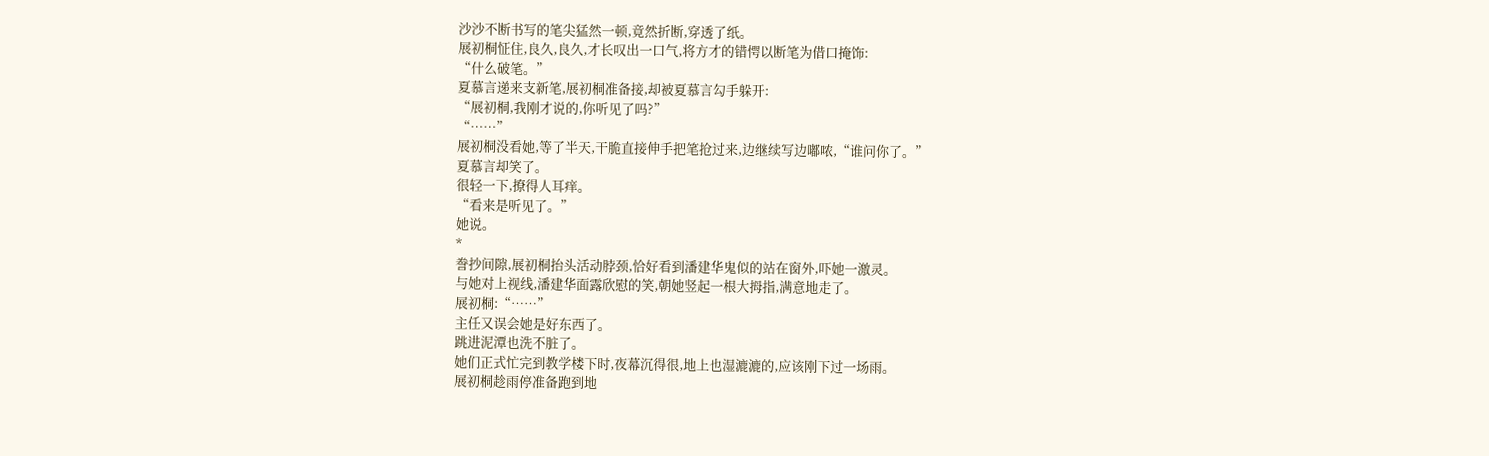沙沙不断书写的笔尖猛然一顿,竟然折断,穿透了纸。
展初桐怔住,良久,良久,才长叹出一口气,将方才的错愕以断笔为借口掩饰:
“什么破笔。”
夏慕言递来支新笔,展初桐准备接,却被夏慕言勾手躲开:
“展初桐,我刚才说的,你听见了吗?”
“……”
展初桐没看她,等了半天,干脆直接伸手把笔抢过来,边继续写边嘟哝,“谁问你了。”
夏慕言却笑了。
很轻一下,撩得人耳痒。
“看来是听见了。”
她说。
*
誊抄间隙,展初桐抬头活动脖颈,恰好看到潘建华鬼似的站在窗外,吓她一激灵。
与她对上视线,潘建华面露欣慰的笑,朝她竖起一根大拇指,满意地走了。
展初桐:“……”
主任又误会她是好东西了。
跳进泥潭也洗不脏了。
她们正式忙完到教学楼下时,夜幕沉得很,地上也湿漉漉的,应该刚下过一场雨。
展初桐趁雨停准备跑到地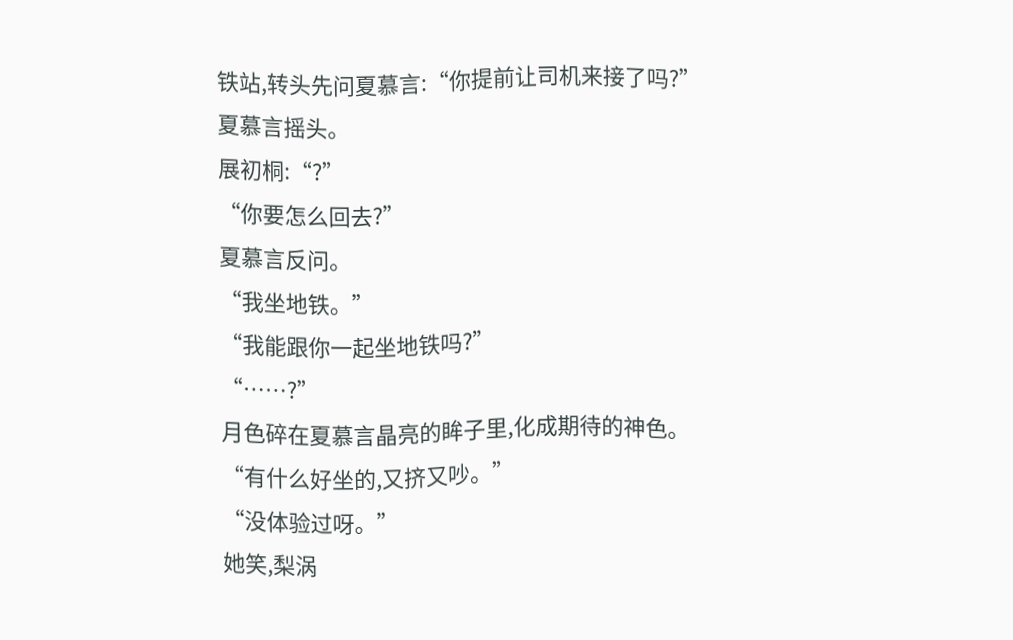铁站,转头先问夏慕言:“你提前让司机来接了吗?”
夏慕言摇头。
展初桐:“?”
“你要怎么回去?”
夏慕言反问。
“我坐地铁。”
“我能跟你一起坐地铁吗?”
“……?”
月色碎在夏慕言晶亮的眸子里,化成期待的神色。
“有什么好坐的,又挤又吵。”
“没体验过呀。”
她笑,梨涡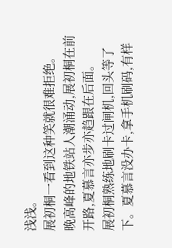浅浅。
展初桐一看到这种笑就很难拒绝。
晚高峰的地铁站人潮涌动,展初桐在前开路,夏慕言亦步亦趋跟在后面。
展初桐熟练地刷卡过闸机,回头等了下。夏慕言没办卡,拿手机刷码,有样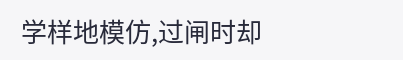学样地模仿,过闸时却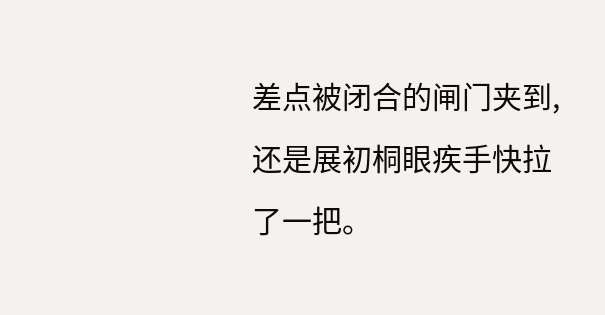差点被闭合的闸门夹到,还是展初桐眼疾手快拉了一把。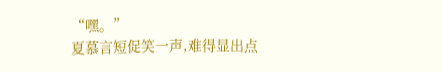“嘿。”
夏慕言短促笑一声,难得显出点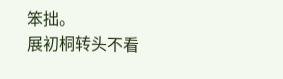笨拙。
展初桐转头不看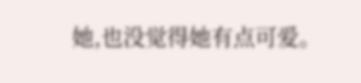她,也没觉得她有点可爱。